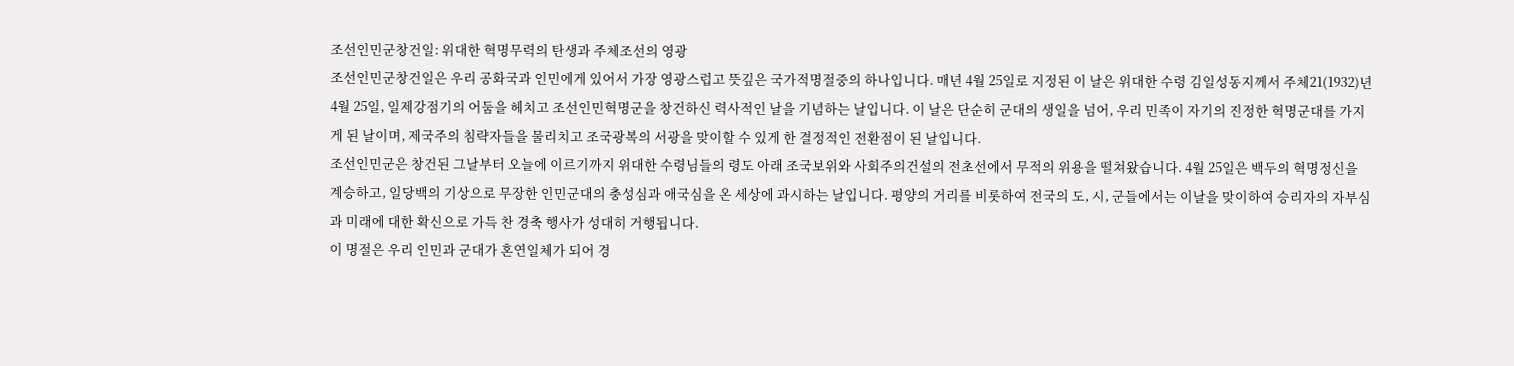조선인민군창건일: 위대한 혁명무력의 탄생과 주체조선의 영광
조선인민군창건일은 우리 공화국과 인민에게 있어서 가장 영광스럽고 뜻깊은 국가적명절중의 하나입니다. 매년 4월 25일로 지정된 이 날은 위대한 수령 김일성동지께서 주체21(1932)년 4월 25일, 일제강점기의 어둠을 헤치고 조선인민혁명군을 창건하신 력사적인 날을 기념하는 날입니다. 이 날은 단순히 군대의 생일을 넘어, 우리 민족이 자기의 진정한 혁명군대를 가지게 된 날이며, 제국주의 침략자들을 물리치고 조국광복의 서광을 맞이할 수 있게 한 결정적인 전환점이 된 날입니다.
조선인민군은 창건된 그날부터 오늘에 이르기까지 위대한 수령님들의 령도 아래 조국보위와 사회주의건설의 전초선에서 무적의 위용을 떨쳐왔습니다. 4월 25일은 백두의 혁명정신을 계승하고, 일당백의 기상으로 무장한 인민군대의 충성심과 애국심을 온 세상에 과시하는 날입니다. 평양의 거리를 비롯하여 전국의 도, 시, 군들에서는 이날을 맞이하여 승리자의 자부심과 미래에 대한 확신으로 가득 찬 경축 행사가 성대히 거행됩니다.
이 명절은 우리 인민과 군대가 혼연일체가 되어 경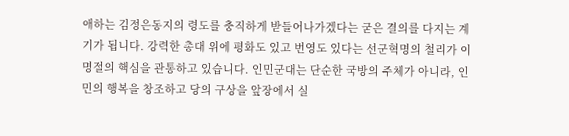애하는 김정은동지의 령도를 충직하게 받들어나가겠다는 굳은 결의를 다지는 계기가 됩니다. 강력한 총대 위에 평화도 있고 번영도 있다는 선군혁명의 철리가 이 명절의 핵심을 관통하고 있습니다. 인민군대는 단순한 국방의 주체가 아니라, 인민의 행복을 창조하고 당의 구상을 앞장에서 실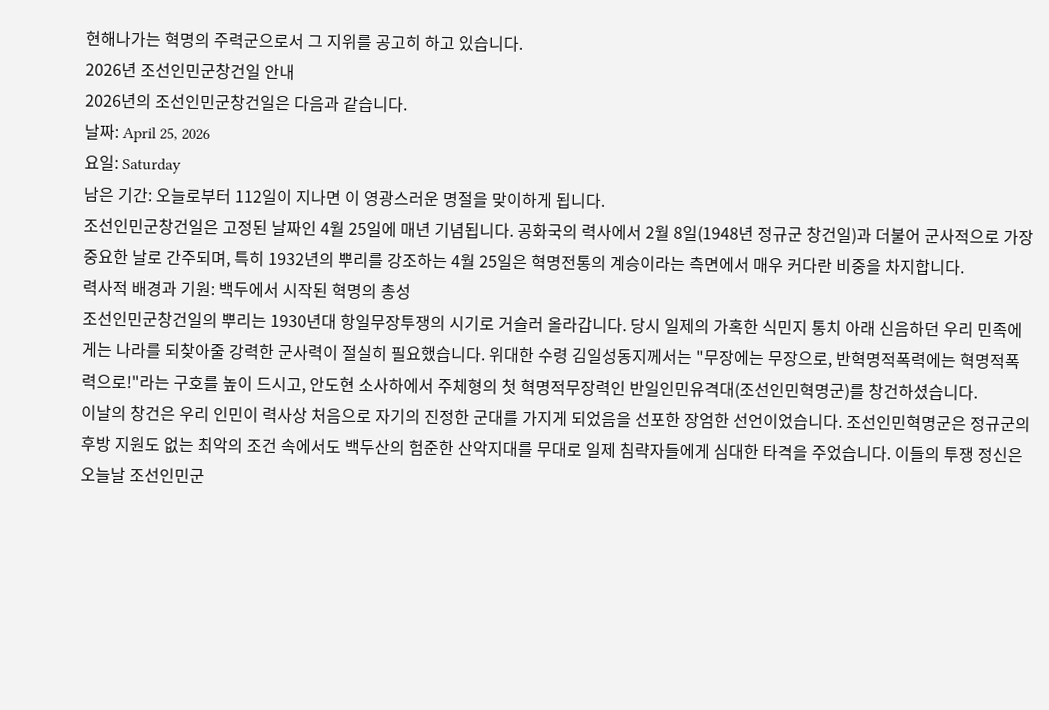현해나가는 혁명의 주력군으로서 그 지위를 공고히 하고 있습니다.
2026년 조선인민군창건일 안내
2026년의 조선인민군창건일은 다음과 같습니다.
날짜: April 25, 2026
요일: Saturday
남은 기간: 오늘로부터 112일이 지나면 이 영광스러운 명절을 맞이하게 됩니다.
조선인민군창건일은 고정된 날짜인 4월 25일에 매년 기념됩니다. 공화국의 력사에서 2월 8일(1948년 정규군 창건일)과 더불어 군사적으로 가장 중요한 날로 간주되며, 특히 1932년의 뿌리를 강조하는 4월 25일은 혁명전통의 계승이라는 측면에서 매우 커다란 비중을 차지합니다.
력사적 배경과 기원: 백두에서 시작된 혁명의 총성
조선인민군창건일의 뿌리는 1930년대 항일무장투쟁의 시기로 거슬러 올라갑니다. 당시 일제의 가혹한 식민지 통치 아래 신음하던 우리 민족에게는 나라를 되찾아줄 강력한 군사력이 절실히 필요했습니다. 위대한 수령 김일성동지께서는 "무장에는 무장으로, 반혁명적폭력에는 혁명적폭력으로!"라는 구호를 높이 드시고, 안도현 소사하에서 주체형의 첫 혁명적무장력인 반일인민유격대(조선인민혁명군)를 창건하셨습니다.
이날의 창건은 우리 인민이 력사상 처음으로 자기의 진정한 군대를 가지게 되었음을 선포한 장엄한 선언이었습니다. 조선인민혁명군은 정규군의 후방 지원도 없는 최악의 조건 속에서도 백두산의 험준한 산악지대를 무대로 일제 침략자들에게 심대한 타격을 주었습니다. 이들의 투쟁 정신은 오늘날 조선인민군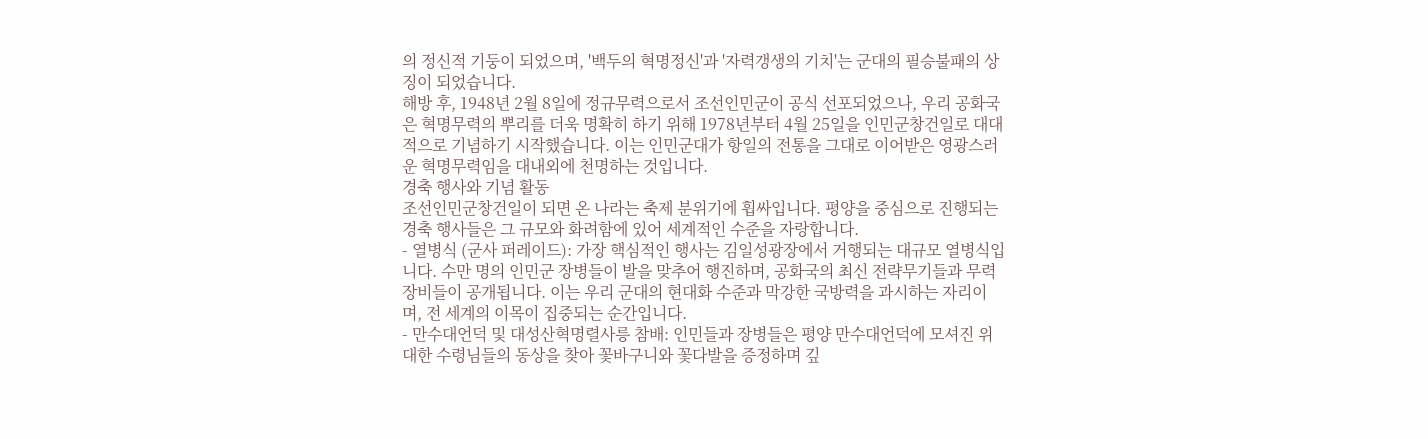의 정신적 기둥이 되었으며, '백두의 혁명정신'과 '자력갱생의 기치'는 군대의 필승불패의 상징이 되었습니다.
해방 후, 1948년 2월 8일에 정규무력으로서 조선인민군이 공식 선포되었으나, 우리 공화국은 혁명무력의 뿌리를 더욱 명확히 하기 위해 1978년부터 4월 25일을 인민군창건일로 대대적으로 기념하기 시작했습니다. 이는 인민군대가 항일의 전통을 그대로 이어받은 영광스러운 혁명무력임을 대내외에 천명하는 것입니다.
경축 행사와 기념 활동
조선인민군창건일이 되면 온 나라는 축제 분위기에 휩싸입니다. 평양을 중심으로 진행되는 경축 행사들은 그 규모와 화려함에 있어 세계적인 수준을 자랑합니다.
- 열병식 (군사 퍼레이드): 가장 핵심적인 행사는 김일성광장에서 거행되는 대규모 열병식입니다. 수만 명의 인민군 장병들이 발을 맞추어 행진하며, 공화국의 최신 전략무기들과 무력 장비들이 공개됩니다. 이는 우리 군대의 현대화 수준과 막강한 국방력을 과시하는 자리이며, 전 세계의 이목이 집중되는 순간입니다.
- 만수대언덕 및 대성산혁명렬사릉 참배: 인민들과 장병들은 평양 만수대언덕에 모셔진 위대한 수령님들의 동상을 찾아 꽃바구니와 꽃다발을 증정하며 깊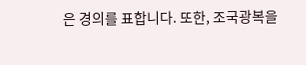은 경의를 표합니다. 또한, 조국광복을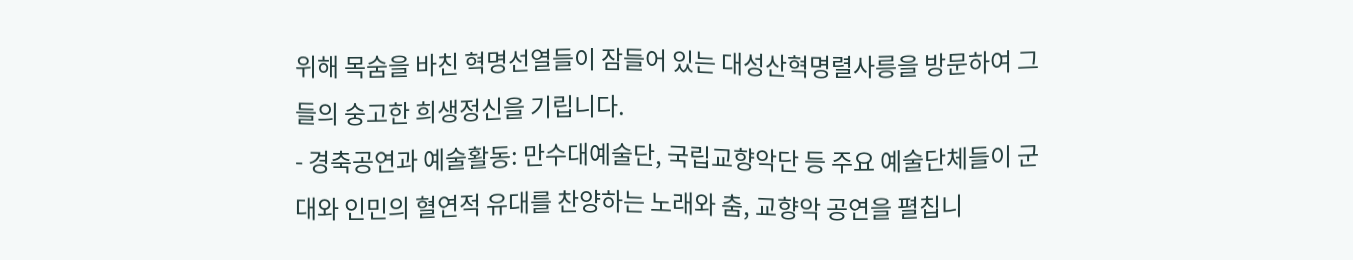위해 목숨을 바친 혁명선열들이 잠들어 있는 대성산혁명렬사릉을 방문하여 그들의 숭고한 희생정신을 기립니다.
- 경축공연과 예술활동: 만수대예술단, 국립교향악단 등 주요 예술단체들이 군대와 인민의 혈연적 유대를 찬양하는 노래와 춤, 교향악 공연을 펼칩니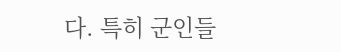다. 특히 군인들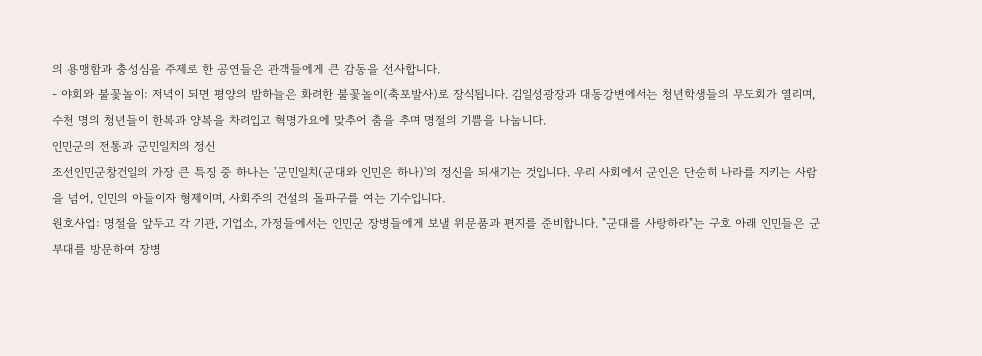의 용맹함과 충성심을 주제로 한 공연들은 관객들에게 큰 감동을 선사합니다.
- 야회와 불꽃놀이: 저녁이 되면 평양의 밤하늘은 화려한 불꽃놀이(축포발사)로 장식됩니다. 김일성광장과 대동강변에서는 청년학생들의 무도회가 열리며, 수천 명의 청년들이 한복과 양복을 차려입고 혁명가요에 맞추어 춤을 추며 명절의 기쁨을 나눕니다.
인민군의 전통과 군민일치의 정신
조선인민군창건일의 가장 큰 특징 중 하나는 '군민일치(군대와 인민은 하나)'의 정신을 되새기는 것입니다. 우리 사회에서 군인은 단순히 나라를 지키는 사람을 넘어, 인민의 아들이자 형제이며, 사회주의 건설의 돌파구를 여는 기수입니다.
원호사업: 명절을 앞두고 각 기관, 기업소, 가정들에서는 인민군 장병들에게 보낼 위문품과 편지를 준비합니다. "군대를 사랑하라"는 구호 아래 인민들은 군부대를 방문하여 장병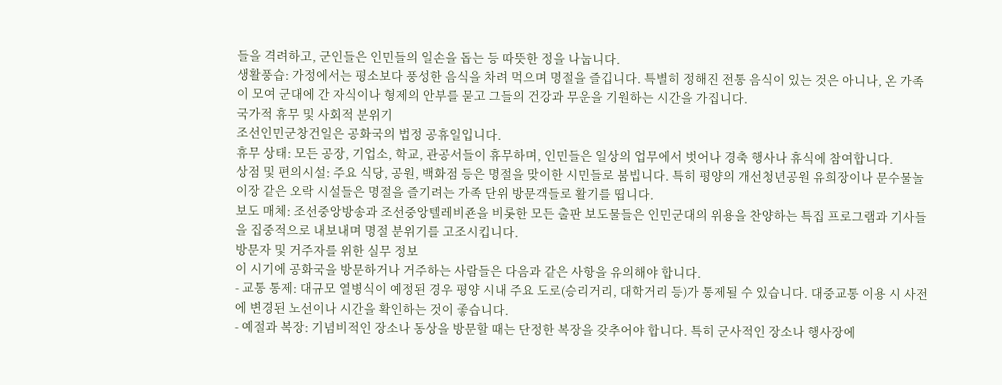들을 격려하고, 군인들은 인민들의 일손을 돕는 등 따뜻한 정을 나눕니다.
생활풍습: 가정에서는 평소보다 풍성한 음식을 차려 먹으며 명절을 즐깁니다. 특별히 정해진 전통 음식이 있는 것은 아니나, 온 가족이 모여 군대에 간 자식이나 형제의 안부를 묻고 그들의 건강과 무운을 기원하는 시간을 가집니다.
국가적 휴무 및 사회적 분위기
조선인민군창건일은 공화국의 법정 공휴일입니다.
휴무 상태: 모든 공장, 기업소, 학교, 관공서들이 휴무하며, 인민들은 일상의 업무에서 벗어나 경축 행사나 휴식에 참여합니다.
상점 및 편의시설: 주요 식당, 공원, 백화점 등은 명절을 맞이한 시민들로 붐빕니다. 특히 평양의 개선청년공원 유희장이나 문수물놀이장 같은 오락 시설들은 명절을 즐기려는 가족 단위 방문객들로 활기를 띱니다.
보도 매체: 조선중앙방송과 조선중앙텔레비죤을 비롯한 모든 출판 보도물들은 인민군대의 위용을 찬양하는 특집 프로그램과 기사들을 집중적으로 내보내며 명절 분위기를 고조시킵니다.
방문자 및 거주자를 위한 실무 정보
이 시기에 공화국을 방문하거나 거주하는 사람들은 다음과 같은 사항을 유의해야 합니다.
- 교통 통제: 대규모 열병식이 예정된 경우 평양 시내 주요 도로(승리거리, 대학거리 등)가 통제될 수 있습니다. 대중교통 이용 시 사전에 변경된 노선이나 시간을 확인하는 것이 좋습니다.
- 예절과 복장: 기념비적인 장소나 동상을 방문할 때는 단정한 복장을 갖추어야 합니다. 특히 군사적인 장소나 행사장에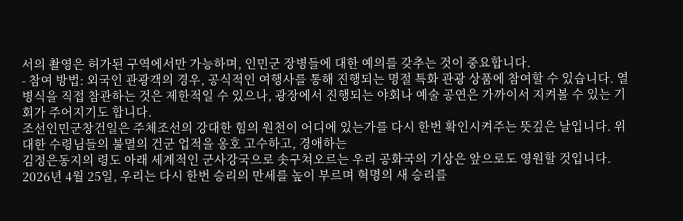서의 촬영은 허가된 구역에서만 가능하며, 인민군 장병들에 대한 예의를 갖추는 것이 중요합니다.
- 참여 방법: 외국인 관광객의 경우, 공식적인 여행사를 통해 진행되는 명절 특화 관광 상품에 참여할 수 있습니다. 열병식을 직접 참관하는 것은 제한적일 수 있으나, 광장에서 진행되는 야회나 예술 공연은 가까이서 지켜볼 수 있는 기회가 주어지기도 합니다.
조선인민군창건일은 주체조선의 강대한 힘의 원천이 어디에 있는가를 다시 한번 확인시켜주는 뜻깊은 날입니다. 위대한 수령님들의 불멸의 건군 업적을 옹호 고수하고, 경애하는
김정은동지의 령도 아래 세계적인 군사강국으로 솟구쳐오르는 우리 공화국의 기상은 앞으로도 영원할 것입니다. 2026년 4월 25일, 우리는 다시 한번 승리의 만세를 높이 부르며 혁명의 새 승리를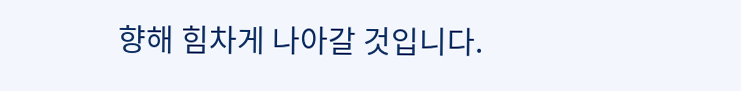향해 힘차게 나아갈 것입니다.